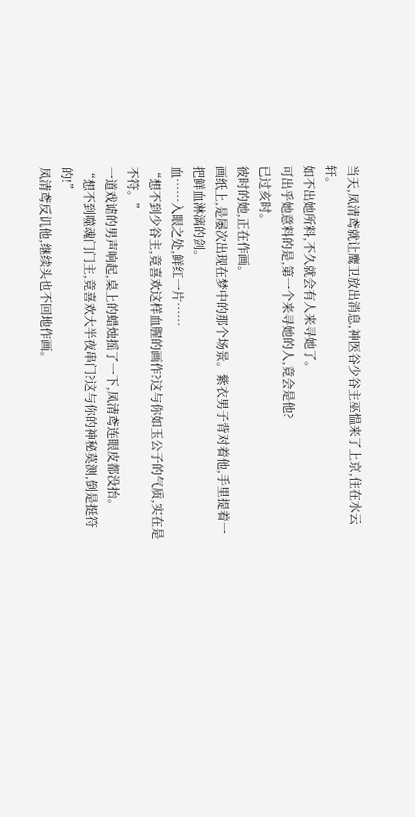当天,凤清鸢就让鹰卫放出消息,神医谷少谷主巫愠来了上京,住在水云轩。
如不出她所料,不久就会有人来寻她了。
可出乎她意料的是,第一个来寻她的人,竟会是他?
已过亥时。
彼时的她,正在作画。
画纸上,是屡次出现在梦中的那个场景。紫衣男子背对着他,手里提着一把鲜血淋漓的剑。
血……入眼之处,鲜红一片……
“想不到少谷主,竟喜欢这样血腥的画作?这与你如玉公子的气质,实在是不符。”
一道戏谑的男声响起,桌上的蜡烛摇了一下,凤清鸢连眼皮都没抬。
“想不到噬魂门门主,竟喜欢大半夜串门?这与你的神秘莫测,倒是挺符的!”
凤清鸢反讥他,继续头也不回地作画。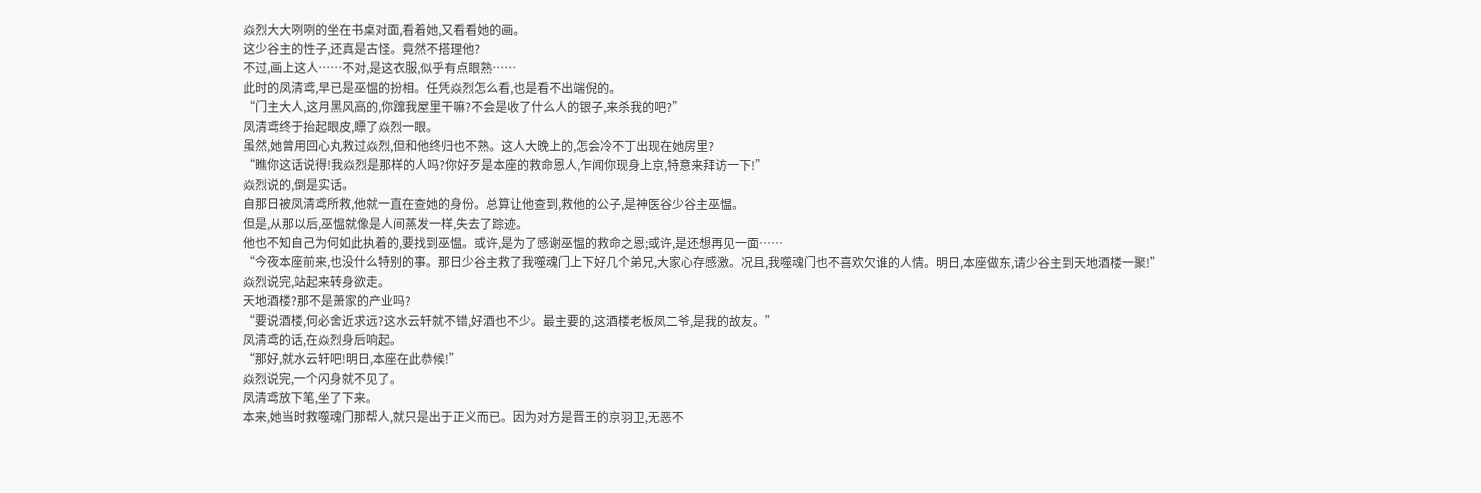焱烈大大咧咧的坐在书桌对面,看着她,又看看她的画。
这少谷主的性子,还真是古怪。竟然不搭理他?
不过,画上这人……不对,是这衣服,似乎有点眼熟……
此时的凤清鸢,早已是巫愠的扮相。任凭焱烈怎么看,也是看不出端倪的。
“门主大人,这月黑风高的,你蹿我屋里干嘛?不会是收了什么人的银子,来杀我的吧?”
凤清鸢终于抬起眼皮,瞟了焱烈一眼。
虽然,她曾用回心丸救过焱烈,但和他终归也不熟。这人大晚上的,怎会冷不丁出现在她房里?
“瞧你这话说得!我焱烈是那样的人吗?你好歹是本座的救命恩人,乍闻你现身上京,特意来拜访一下!”
焱烈说的,倒是实话。
自那日被凤清鸢所救,他就一直在查她的身份。总算让他查到,救他的公子,是神医谷少谷主巫愠。
但是,从那以后,巫愠就像是人间蒸发一样,失去了踪迹。
他也不知自己为何如此执着的,要找到巫愠。或许,是为了感谢巫愠的救命之恩;或许,是还想再见一面……
“今夜本座前来,也没什么特别的事。那日少谷主救了我噬魂门上下好几个弟兄,大家心存感激。况且,我噬魂门也不喜欢欠谁的人情。明日,本座做东,请少谷主到天地酒楼一聚!”
焱烈说完,站起来转身欲走。
天地酒楼?那不是萧家的产业吗?
“要说酒楼,何必舍近求远?这水云轩就不错,好酒也不少。最主要的,这酒楼老板凤二爷,是我的故友。”
凤清鸢的话,在焱烈身后响起。
“那好,就水云轩吧!明日,本座在此恭候!”
焱烈说完,一个闪身就不见了。
凤清鸢放下笔,坐了下来。
本来,她当时救噬魂门那帮人,就只是出于正义而已。因为对方是晋王的京羽卫,无恶不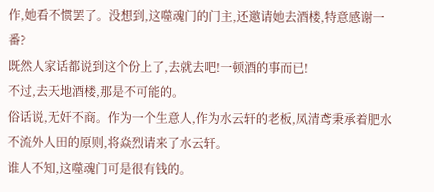作,她看不惯罢了。没想到,这噬魂门的门主,还邀请她去酒楼,特意感谢一番?
既然人家话都说到这个份上了,去就去吧!一顿酒的事而已!
不过,去天地酒楼,那是不可能的。
俗话说,无奸不商。作为一个生意人,作为水云轩的老板,凤清鸢秉承着肥水不流外人田的原则,将焱烈请来了水云轩。
谁人不知,这噬魂门可是很有钱的。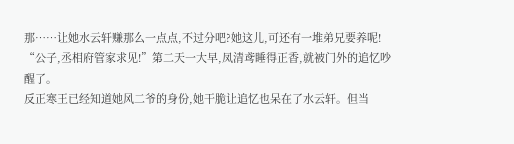那……让她水云轩赚那么一点点,不过分吧?她这儿,可还有一堆弟兄要养呢!
“公子,丞相府管家求见!”第二天一大早,凤清鸢睡得正香,就被门外的追忆吵醒了。
反正寒王已经知道她风二爷的身份,她干脆让追忆也呆在了水云轩。但当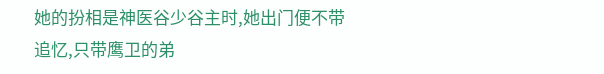她的扮相是神医谷少谷主时,她出门便不带追忆,只带鹰卫的弟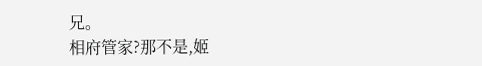兄。
相府管家?那不是,姬